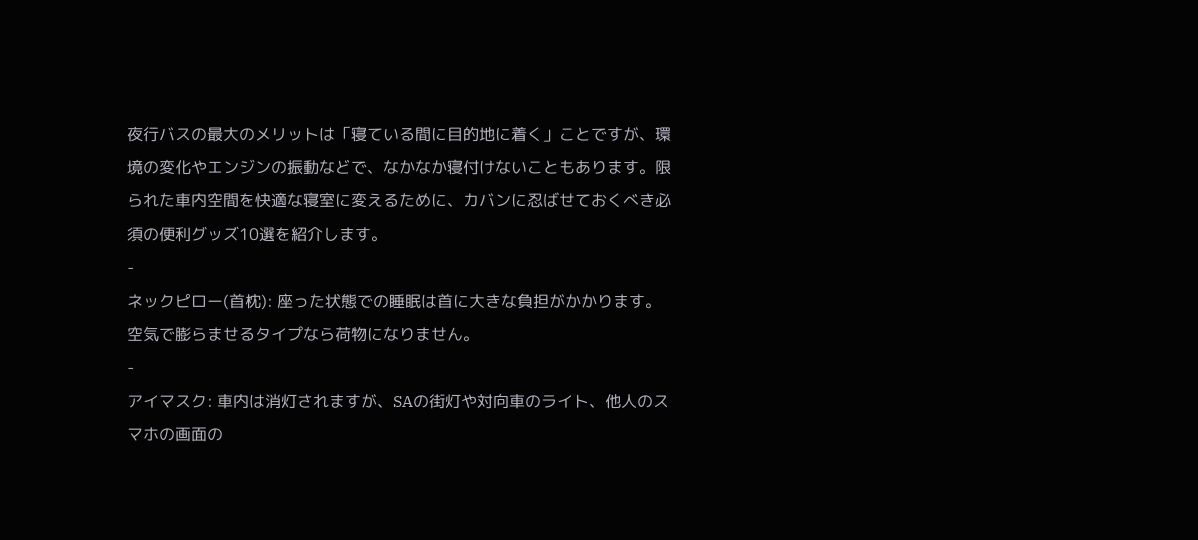夜行バスの最大のメリットは「寝ている間に目的地に着く」ことですが、環境の変化やエンジンの振動などで、なかなか寝付けないこともあります。限られた車内空間を快適な寝室に変えるために、カバンに忍ばせておくべき必須の便利グッズ10選を紹介します。
-
ネックピロー(首枕): 座った状態での睡眠は首に大きな負担がかかります。空気で膨らませるタイプなら荷物になりません。
-
アイマスク: 車内は消灯されますが、SAの街灯や対向車のライト、他人のスマホの画面の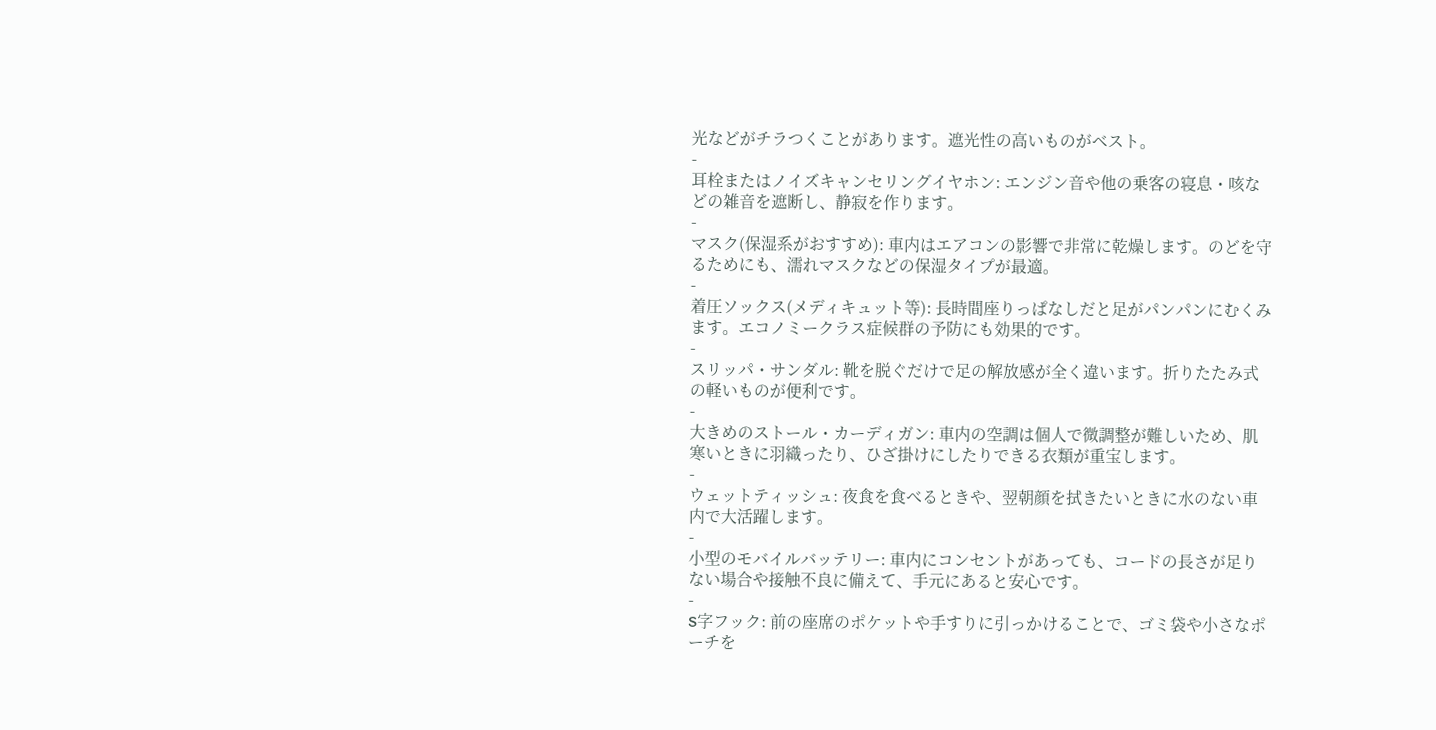光などがチラつくことがあります。遮光性の高いものがベスト。
-
耳栓またはノイズキャンセリングイヤホン: エンジン音や他の乗客の寝息・咳などの雑音を遮断し、静寂を作ります。
-
マスク(保湿系がおすすめ): 車内はエアコンの影響で非常に乾燥します。のどを守るためにも、濡れマスクなどの保湿タイプが最適。
-
着圧ソックス(メディキュット等): 長時間座りっぱなしだと足がパンパンにむくみます。エコノミークラス症候群の予防にも効果的です。
-
スリッパ・サンダル: 靴を脱ぐだけで足の解放感が全く違います。折りたたみ式の軽いものが便利です。
-
大きめのストール・カーディガン: 車内の空調は個人で微調整が難しいため、肌寒いときに羽織ったり、ひざ掛けにしたりできる衣類が重宝します。
-
ウェットティッシュ: 夜食を食べるときや、翌朝顔を拭きたいときに水のない車内で大活躍します。
-
小型のモバイルバッテリー: 車内にコンセントがあっても、コードの長さが足りない場合や接触不良に備えて、手元にあると安心です。
-
S字フック: 前の座席のポケットや手すりに引っかけることで、ゴミ袋や小さなポーチを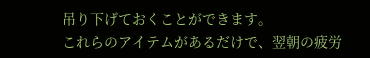吊り下げておくことができます。
これらのアイテムがあるだけで、翌朝の疲労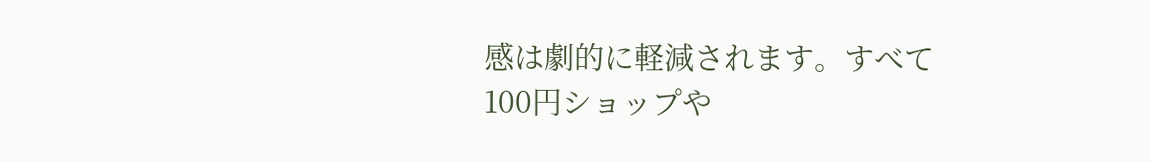感は劇的に軽減されます。すべて100円ショップや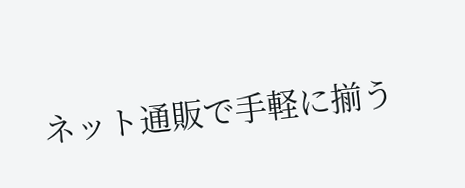ネット通販で手軽に揃う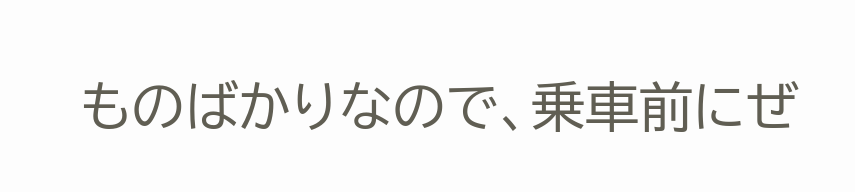ものばかりなので、乗車前にぜ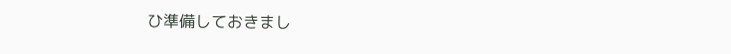ひ準備しておきまし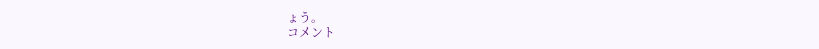ょう。
コメント